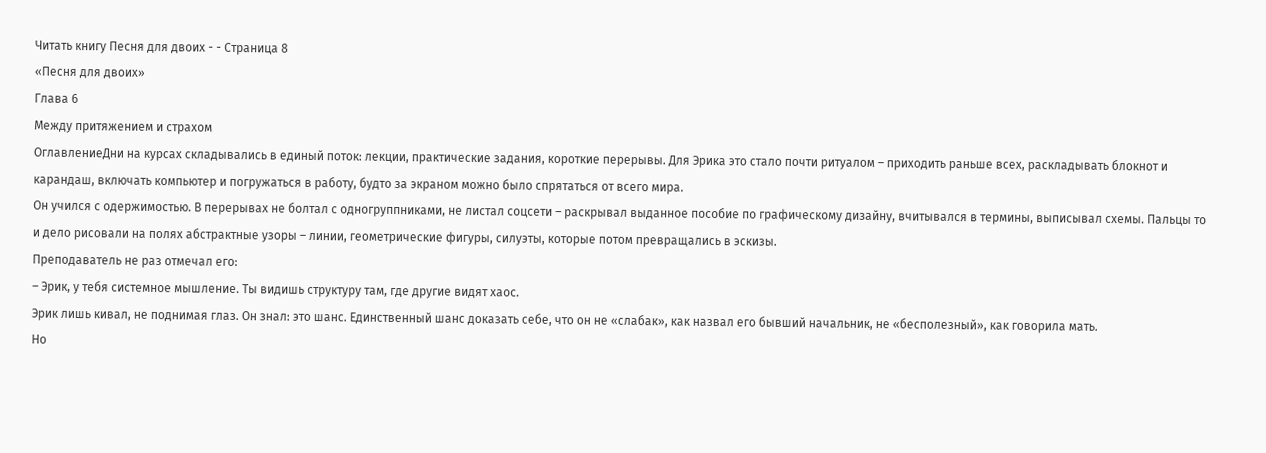Читать книгу Песня для двоих - - Страница 8
«Песня для двоих»
Глава 6
Между притяжением и страхом
ОглавлениеДни на курсах складывались в единый поток: лекции, практические задания, короткие перерывы. Для Эрика это стало почти ритуалом – приходить раньше всех, раскладывать блокнот и карандаш, включать компьютер и погружаться в работу, будто за экраном можно было спрятаться от всего мира.
Он учился с одержимостью. В перерывах не болтал с одногруппниками, не листал соцсети – раскрывал выданное пособие по графическому дизайну, вчитывался в термины, выписывал схемы. Пальцы то и дело рисовали на полях абстрактные узоры – линии, геометрические фигуры, силуэты, которые потом превращались в эскизы.
Преподаватель не раз отмечал его:
– Эрик, у тебя системное мышление. Ты видишь структуру там, где другие видят хаос.
Эрик лишь кивал, не поднимая глаз. Он знал: это шанс. Единственный шанс доказать себе, что он не «слабак», как назвал его бывший начальник, не «бесполезный», как говорила мать.
Но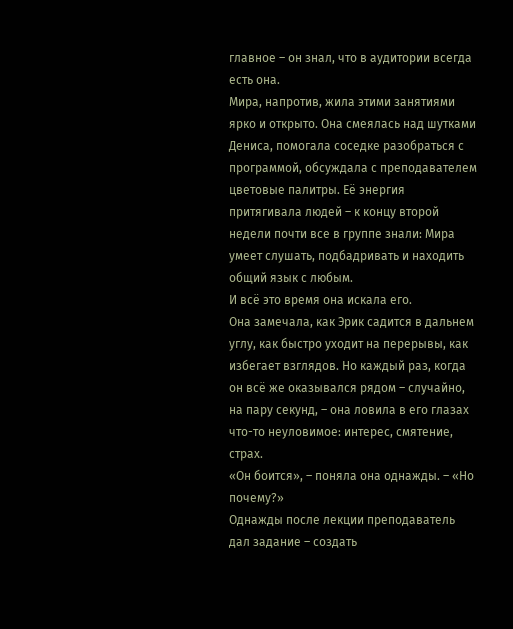главное – он знал, что в аудитории всегда есть она.
Мира, напротив, жила этими занятиями ярко и открыто. Она смеялась над шутками Дениса, помогала соседке разобраться с программой, обсуждала с преподавателем цветовые палитры. Её энергия притягивала людей – к концу второй недели почти все в группе знали: Мира умеет слушать, подбадривать и находить общий язык с любым.
И всё это время она искала его.
Она замечала, как Эрик садится в дальнем углу, как быстро уходит на перерывы, как избегает взглядов. Но каждый раз, когда он всё же оказывался рядом – случайно, на пару секунд, – она ловила в его глазах что-то неуловимое: интерес, смятение, страх.
«Он боится», – поняла она однажды. – «Но почему?»
Однажды после лекции преподаватель дал задание – создать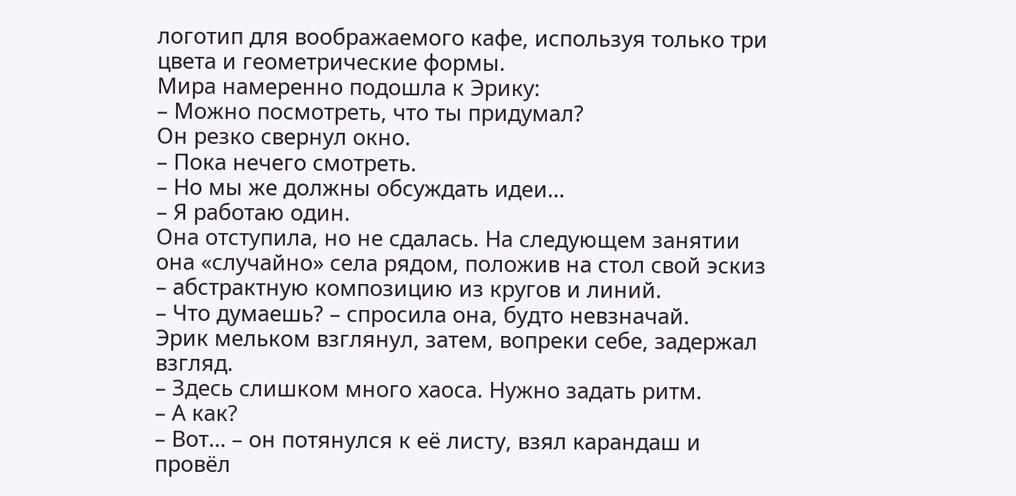логотип для воображаемого кафе, используя только три цвета и геометрические формы.
Мира намеренно подошла к Эрику:
– Можно посмотреть, что ты придумал?
Он резко свернул окно.
– Пока нечего смотреть.
– Но мы же должны обсуждать идеи…
– Я работаю один.
Она отступила, но не сдалась. На следующем занятии она «случайно» села рядом, положив на стол свой эскиз – абстрактную композицию из кругов и линий.
– Что думаешь? – спросила она, будто невзначай.
Эрик мельком взглянул, затем, вопреки себе, задержал взгляд.
– Здесь слишком много хаоса. Нужно задать ритм.
– А как?
– Вот… – он потянулся к её листу, взял карандаш и провёл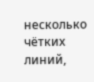несколько чётких линий,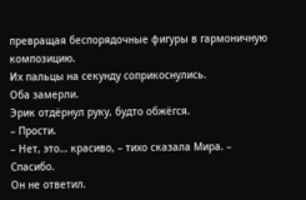превращая беспорядочные фигуры в гармоничную композицию.
Их пальцы на секунду соприкоснулись.
Оба замерли.
Эрик отдёрнул руку, будто обжёгся.
– Прости.
– Нет, это… красиво, – тихо сказала Мира. – Спасибо.
Он не ответил.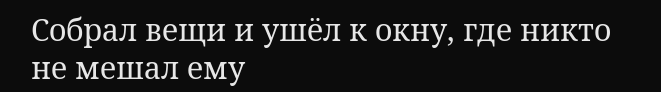Собрал вещи и ушёл к окну, где никто не мешал ему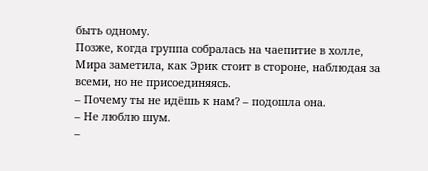быть одному.
Позже, когда группа собралась на чаепитие в холле, Мира заметила, как Эрик стоит в стороне, наблюдая за всеми, но не присоединяясь.
– Почему ты не идёшь к нам? – подошла она.
– Не люблю шум.
–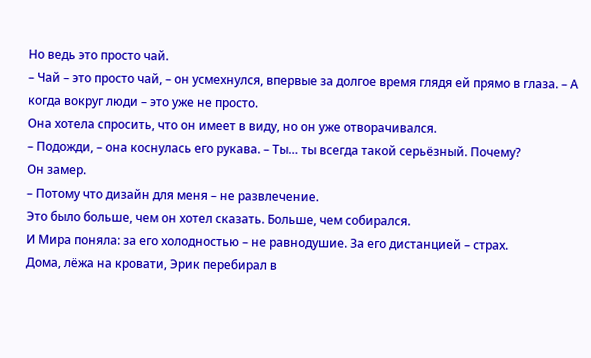Но ведь это просто чай.
– Чай – это просто чай, – он усмехнулся, впервые за долгое время глядя ей прямо в глаза. – А когда вокруг люди – это уже не просто.
Она хотела спросить, что он имеет в виду, но он уже отворачивался.
– Подожди, – она коснулась его рукава. – Ты… ты всегда такой серьёзный. Почему?
Он замер.
– Потому что дизайн для меня – не развлечение.
Это было больше, чем он хотел сказать. Больше, чем собирался.
И Мира поняла: за его холодностью – не равнодушие. За его дистанцией – страх.
Дома, лёжа на кровати, Эрик перебирал в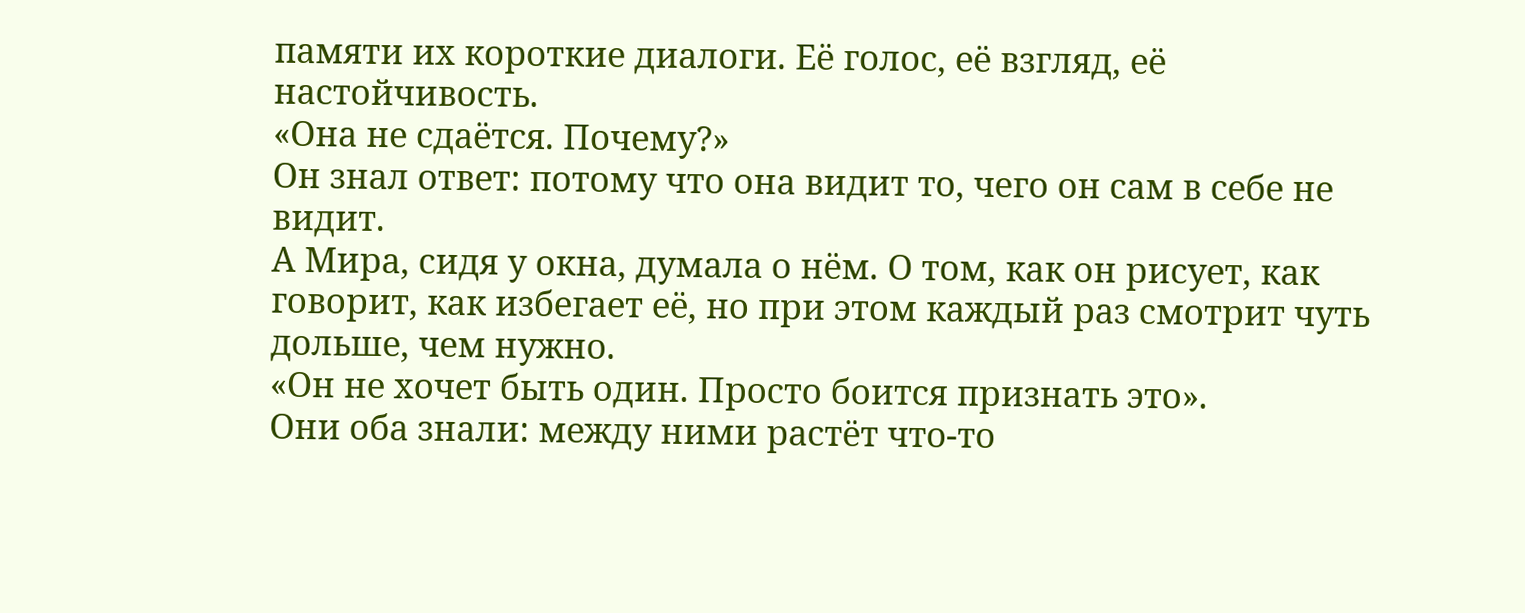памяти их короткие диалоги. Её голос, её взгляд, её настойчивость.
«Она не сдаётся. Почему?»
Он знал ответ: потому что она видит то, чего он сам в себе не видит.
А Мира, сидя у окна, думала о нём. О том, как он рисует, как говорит, как избегает её, но при этом каждый раз смотрит чуть дольше, чем нужно.
«Он не хочет быть один. Просто боится признать это».
Они оба знали: между ними растёт что-то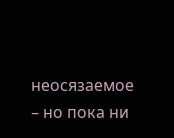неосязаемое – но пока ни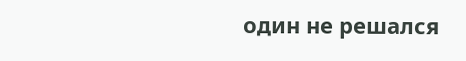один не решался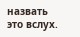назвать это вслух.